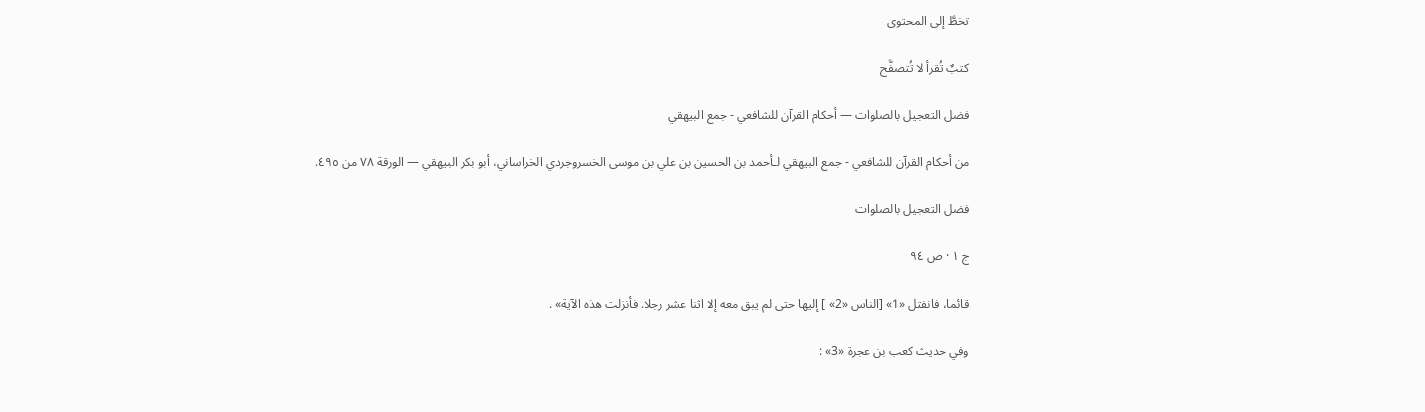تخطَّ إلى المحتوى

كتبٌ تُقرأ لا تُتصفَّح

فضل التعجيل بالصلوات — أحكام القرآن للشافعي - جمع البيهقي

من أحكام القرآن للشافعي - جمع البيهقي لـأحمد بن الحسين بن علي بن موسى الخسروجردي الخراساني، أبو بكر البيهقي — الورقة ٧٨ من ٤٩٥.

فضل التعجيل بالصلوات

ج ١ · ص ٩٤

قائما، فانفتل «1» [الناس «2» ] إليها حتى لم يبق معه إلا اثنا عشر رجلا. فأنزلت هذه الآية» .

وفي حديث كعب بن عجرة «3» :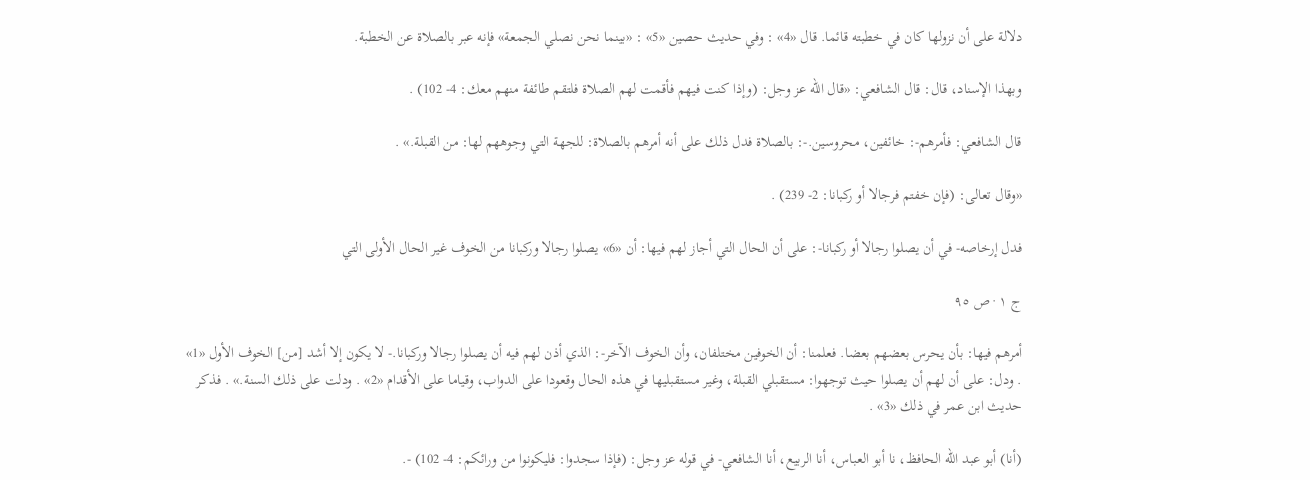دلالة على أن نزولها كان في خطبته قائما. قال «4» : وفي حديث حصين «5» : «بينما نحن نصلي الجمعة» فإنه عبر بالصلاة عن الخطبة.

وبهذا الإسناد، قال: قال الشافعي: «قال الله عز وجل: (وإذا كنت فيهم فأقمت لهم الصلاة فلتقم طائفة منهم معك: 4- 102) .

قال الشافعي: فأمرهم-: خائفين، محروسين.-: بالصلاة فدل ذلك على أنه أمرهم بالصلاة: للجهة التي وجوههم لها: من القبلة.» .

«وقال تعالى: (فإن خفتم فرجالا أو ركبانا: 2- 239) .

فدل إرخاصه- في أن يصلوا رجالا أو ركبانا-: على أن الحال التي أجاز لهم فيها: أن «6» يصلوا رجالا وركبانا من الخوف غير الحال الأولى التي

ج ١ · ص ٩٥

أمرهم فيها: بأن يحرس بعضهم بعضا. فعلمنا: أن الخوفين مختلفان، وأن الخوف الآخر-: الذي أذن لهم فيه أن يصلوا رجالا وركبانا.- لا يكون إلا أشد [من] الخوف الأول «1» . ودل: على أن لهم أن يصلوا حيث توجهوا: مستقبلي القبلة، وغير مستقبليها في هذه الحال وقعودا على الدواب، وقياما على الأقدام «2» . ودلت على ذلك السنة.» . فذكر حديث ابن عمر في ذلك «3» .

(أنا) أبو عبد الله الحافظ، نا أبو العباس، أنا الربيع، أنا الشافعي- في قوله عز وجل: (فإذا سجدوا: فليكونوا من ورائكم: 4- 102) -.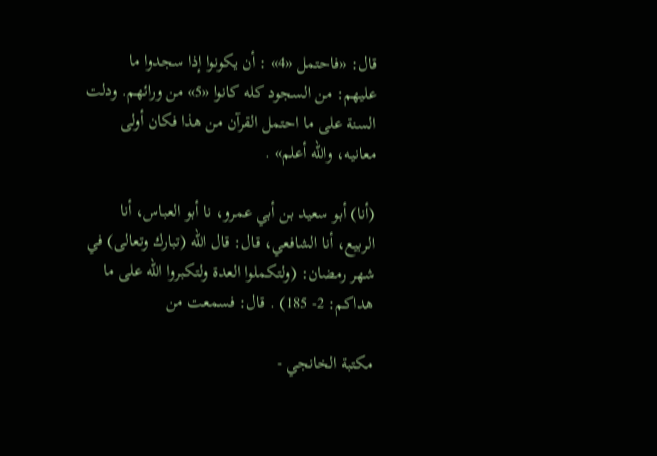قال: «فاحتمل «4» : أن يكونوا إذا سجدوا ما عليهم: من السجود كله كانوا «5» من ورائهم. ودلت السنة على ما احتمل القرآن من هذا فكان أولى معانيه، والله أعلم» .

(أنا) أبو سعيد بن أبي عمرو، نا أبو العباس، أنا الربيع، أنا الشافعي، قال: قال الله (تبارك وتعالى) في شهر رمضان: (ولتكملوا العدة ولتكبروا الله على ما هداكم: 2- 185) . قال: فسمعت من

مكتبة الخانجي -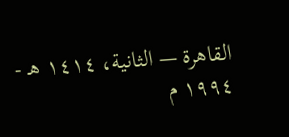القاهرة — الثانية، ١٤١٤ هـ - ١٩٩٤ م